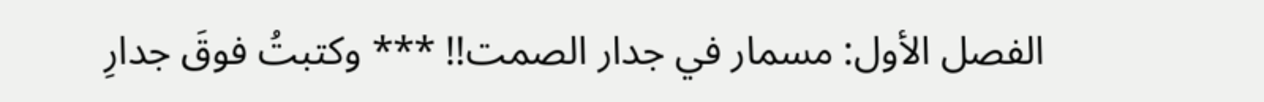الفصل الأول: مسمار في جدار الصمت!! *** وكتبتُ فوقَ جدارِ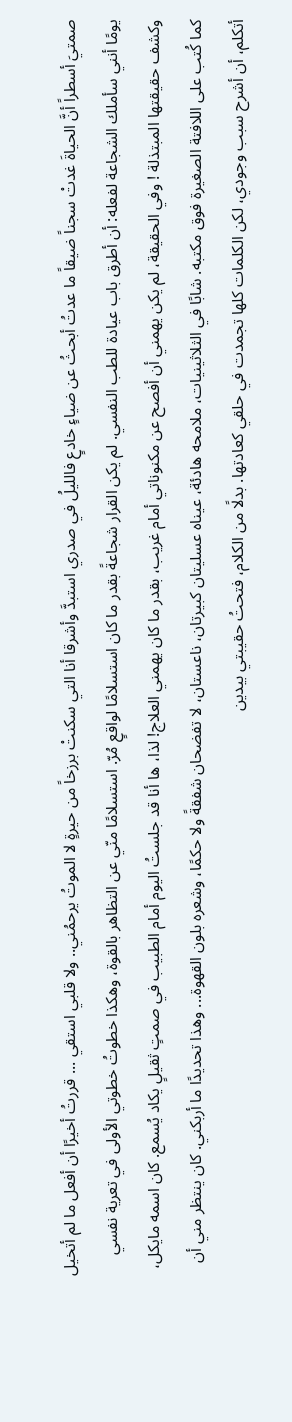صمتيَ أسطراً أنَّ الحياةَ غدتْ سجناً ضيقاً ما عدتُ أبحثُ عن ضياءٍ خادعٍ فالليلُ في صدري استبدَّ وأشرقا أنا التي سكنتْ برزخاً من حيرةٍ لا الموتُ يرحمُني.. ولا قلبي استقي ... قررتُ أخيرًا أن أفعل ما لم أتخيل يومًا أنني سأملك الشجاعة لفعله: أن أطرق باب عيادة للطب النفسي. لم يكن القرار شجاعةً بقدر ما كان استسلامًا لواقعٍ مُرّ. استسلامًا منّي عن التظاهر بالقوة، وهكذا خطوتُ خطوتي الأولى في تعرية نفسي وكشف حقيقتها المبتذلة ! وفي الحقيقة، لم يكن يهمني أن أفصح عن مكنوناتي أمام غريب، بقدر ما كان يهمني العلاج! لذا، ها أنا قد جلستُ اليوم أمام الطبيب في صمتٍ ثقيلٍ يكاد يُسمع. كان اسمه مايكل، كما كُتب على اللافتة الصغيرة فوق مكتبه. شابًا في الثلاثينيات، ملامحه هادئة، عيناه عسليتان كبيرتان، ناعستان، لا تفضحان شفقةً ولا حكمًا، وشعره بلون القهوة... وهذا تحديدًا ما أربكني. كان ينتظر مني أن أتكلم، أن أشرح سبب وجودي، لكن الكلمات كلها تجمدت في حلقي كعادتها. بدلًا من الكلام، فتحتُ حقيبتي بيدين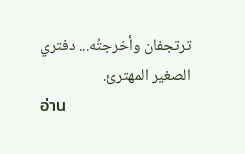ترتجفان وأخرجتُه... دفتري الصغير المهترئ.
อ่าน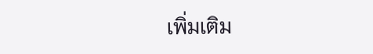เพิ่มเติม